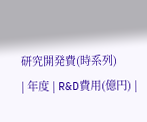研究開発費(時系列)
| 年度 | R&D費用(億円) |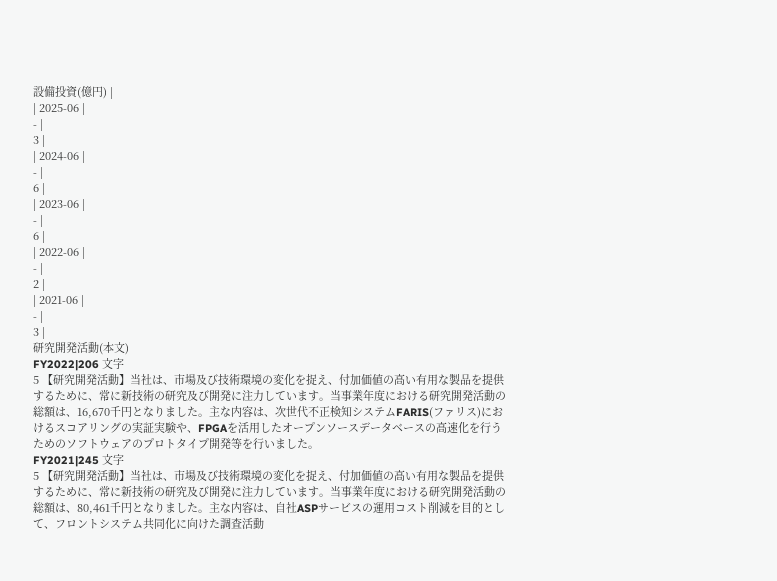設備投資(億円) |
| 2025-06 |
- |
3 |
| 2024-06 |
- |
6 |
| 2023-06 |
- |
6 |
| 2022-06 |
- |
2 |
| 2021-06 |
- |
3 |
研究開発活動(本文)
FY2022|206 文字
5 【研究開発活動】当社は、市場及び技術環境の変化を捉え、付加価値の高い有用な製品を提供するために、常に新技術の研究及び開発に注力しています。当事業年度における研究開発活動の総額は、16,670千円となりました。主な内容は、次世代不正検知システムFARIS(ファリス)におけるスコアリングの実証実験や、FPGAを活用したオープンソースデータベースの高速化を行うためのソフトウェアのプロトタイプ開発等を行いました。
FY2021|245 文字
5 【研究開発活動】当社は、市場及び技術環境の変化を捉え、付加価値の高い有用な製品を提供するために、常に新技術の研究及び開発に注力しています。当事業年度における研究開発活動の総額は、80,461千円となりました。主な内容は、自社ASPサービスの運用コスト削減を目的として、フロントシステム共同化に向けた調査活動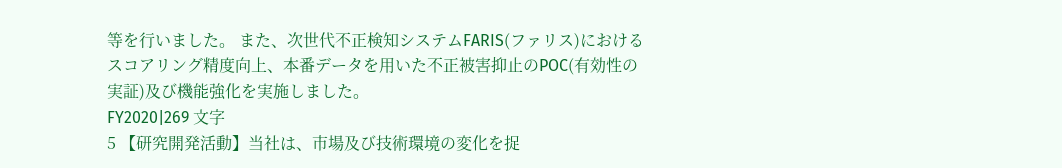等を行いました。 また、次世代不正検知システムFARIS(ファリス)におけるスコアリング精度向上、本番データを用いた不正被害抑止のPOC(有効性の実証)及び機能強化を実施しました。
FY2020|269 文字
5 【研究開発活動】当社は、市場及び技術環境の変化を捉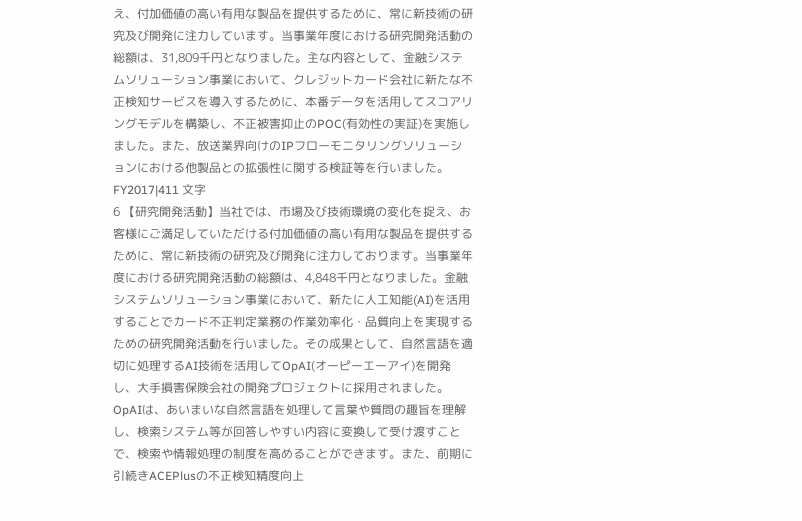え、付加価値の高い有用な製品を提供するために、常に新技術の研究及び開発に注力しています。当事業年度における研究開発活動の総額は、31,809千円となりました。主な内容として、金融システムソリューション事業において、クレジットカード会社に新たな不正検知サービスを導入するために、本番データを活用してスコアリングモデルを構築し、不正被害抑止のPOC(有効性の実証)を実施しました。また、放送業界向けのIPフローモニタリングソリューションにおける他製品との拡張性に関する検証等を行いました。
FY2017|411 文字
6 【研究開発活動】当社では、市場及び技術環境の変化を捉え、お客様にご満足していただける付加価値の高い有用な製品を提供するために、常に新技術の研究及び開発に注力しております。当事業年度における研究開発活動の総額は、4,848千円となりました。金融システムソリューション事業において、新たに人工知能(AI)を活用することでカード不正判定業務の作業効率化・品質向上を実現するための研究開発活動を行いました。その成果として、自然言語を適切に処理するAI技術を活用してOpAI(オーピーエーアイ)を開発し、大手損害保険会社の開発プロジェクトに採用されました。OpAIは、あいまいな自然言語を処理して言葉や質問の趣旨を理解し、検索システム等が回答しやすい内容に変換して受け渡すことで、検索や情報処理の制度を高めることができます。また、前期に引続きACEPlusの不正検知精度向上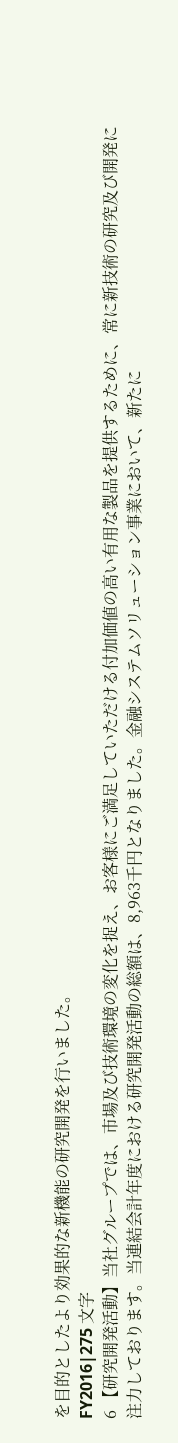を目的としたより効果的な新機能の研究開発を行いました。
FY2016|275 文字
6 【研究開発活動】当社グループでは、市場及び技術環境の変化を捉え、お客様にご満足していただける付加価値の高い有用な製品を提供するために、常に新技術の研究及び開発に注力しております。当連結会計年度における研究開発活動の総額は、8,963千円となりました。金融システムソリューション事業において、新たに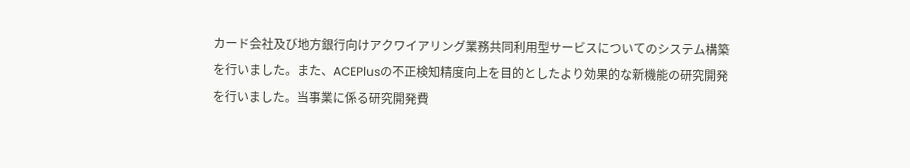カード会社及び地方銀行向けアクワイアリング業務共同利用型サービスについてのシステム構築を行いました。また、ACEPlusの不正検知精度向上を目的としたより効果的な新機能の研究開発を行いました。当事業に係る研究開発費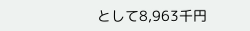として8,963千円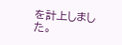を計上しました。